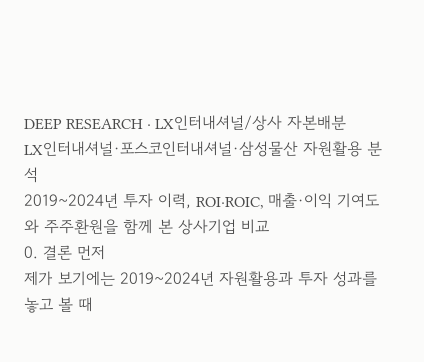DEEP RESEARCH · LX인터내셔널/상사 자본배분
LX인터내셔널·포스코인터내셔널·삼성물산 자원활용 분석
2019~2024년 투자 이력, ROI·ROIC, 매출·이익 기여도와 주주환원을 함께 본 상사기업 비교
0. 결론 먼저
제가 보기에는 2019~2024년 자원활용과 투자 성과를 놓고 볼 때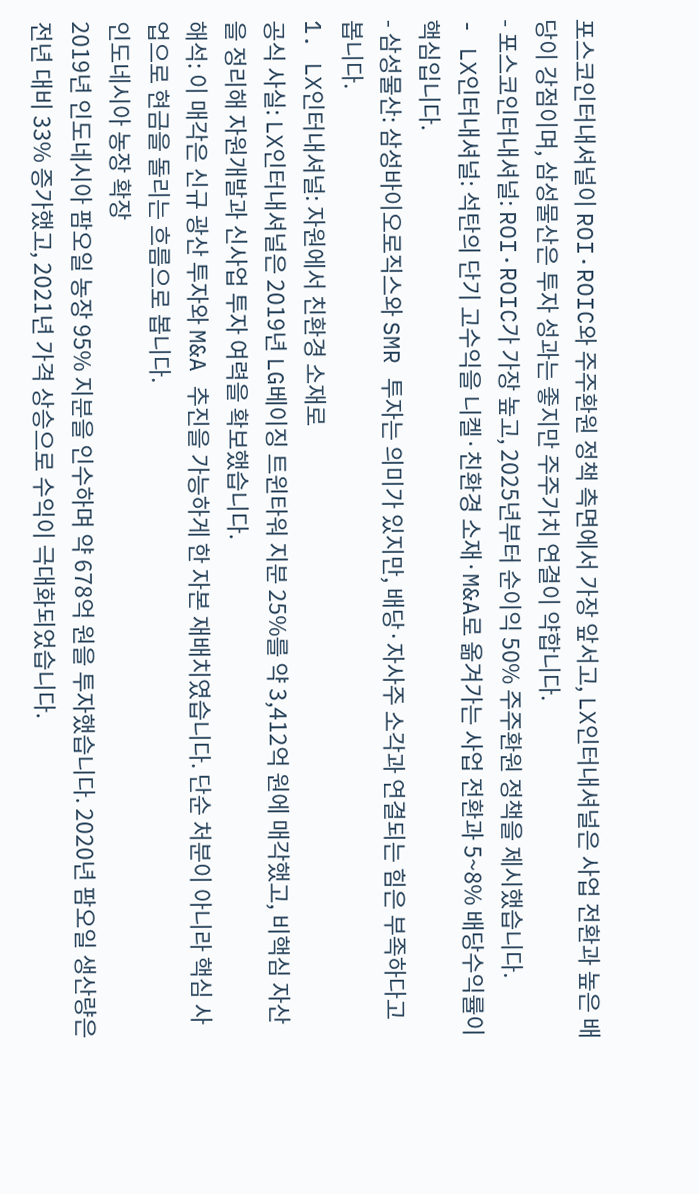포스코인터내셔널이 ROI·ROIC와 주주환원 정책 측면에서 가장 앞서고, LX인터내셔널은 사업 전환과 높은 배당이 강점이며, 삼성물산은 투자 성과는 좋지만 주주가치 연결이 약합니다.
- 포스코인터내셔널: ROI·ROIC가 가장 높고, 2025년부터 순이익 50% 주주환원 정책을 제시했습니다.
- LX인터내셔널: 석탄의 단기 고수익을 니켈·친환경 소재·M&A로 옮겨가는 사업 전환과 5~8% 배당수익률이 핵심입니다.
- 삼성물산: 삼성바이오로직스와 SMR 투자는 의미가 있지만, 배당·자사주 소각과 연결되는 힘은 부족하다고 봅니다.
1. LX인터내셔널: 자원에서 친환경 소재로
공식 사실: LX인터내셔널은 2019년 LG베이징 트윈타워 지분 25%를 약 3,412억 원에 매각했고, 비핵심 자산을 정리해 자원개발과 신사업 투자 여력을 확보했습니다.
해석: 이 매각은 신규 광산 투자와 M&A 추진을 가능하게 한 자본 재배치였습니다. 단순 처분이 아니라 핵심 사업으로 현금을 돌리는 흐름으로 봅니다.
인도네시아 농장 확장
2019년 인도네시아 팜오일 농장 95% 지분을 인수하며 약 678억 원을 투자했습니다. 2020년 팜오일 생산량은 전년 대비 33% 증가했고, 2021년 가격 상승으로 수익이 극대화되었습니다.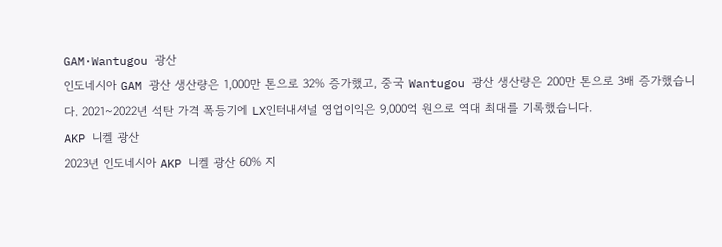GAM·Wantugou 광산
인도네시아 GAM 광산 생산량은 1,000만 톤으로 32% 증가했고, 중국 Wantugou 광산 생산량은 200만 톤으로 3배 증가했습니다. 2021~2022년 석탄 가격 폭등기에 LX인터내셔널 영업이익은 9,000억 원으로 역대 최대를 기록했습니다.
AKP 니켈 광산
2023년 인도네시아 AKP 니켈 광산 60% 지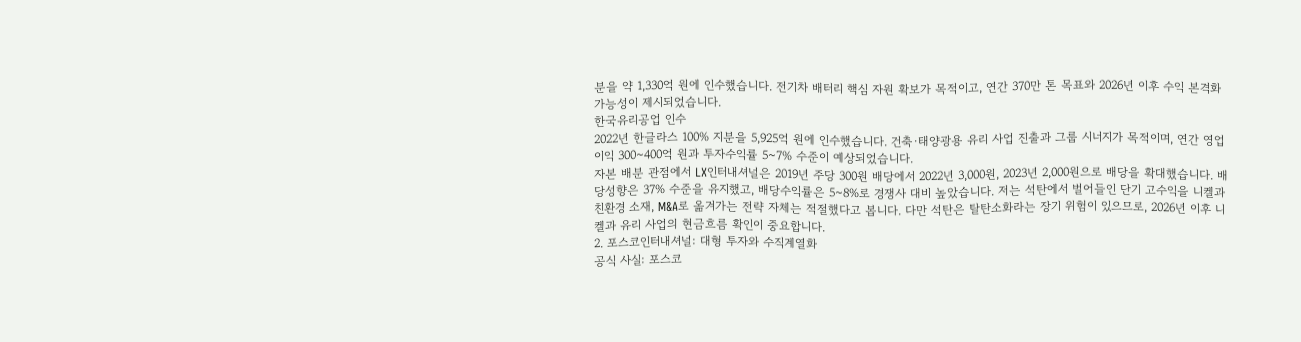분을 약 1,330억 원에 인수했습니다. 전기차 배터리 핵심 자원 확보가 목적이고, 연간 370만 톤 목표와 2026년 이후 수익 본격화 가능성이 제시되었습니다.
한국유리공업 인수
2022년 한글라스 100% 지분을 5,925억 원에 인수했습니다. 건축·태양광용 유리 사업 진출과 그룹 시너지가 목적이며, 연간 영업이익 300~400억 원과 투자수익률 5~7% 수준이 예상되었습니다.
자본 배분 관점에서 LX인터내셔널은 2019년 주당 300원 배당에서 2022년 3,000원, 2023년 2,000원으로 배당을 확대했습니다. 배당성향은 37% 수준을 유지했고, 배당수익률은 5~8%로 경쟁사 대비 높았습니다. 저는 석탄에서 벌어들인 단기 고수익을 니켈과 친환경 소재, M&A로 옮겨가는 전략 자체는 적절했다고 봅니다. 다만 석탄은 탈탄소화라는 장기 위험이 있으므로, 2026년 이후 니켈과 유리 사업의 현금흐름 확인이 중요합니다.
2. 포스코인터내셔널: 대형 투자와 수직계열화
공식 사실: 포스코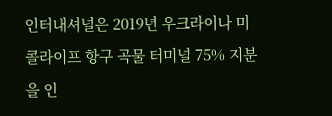인터내셔널은 2019년 우크라이나 미콜라이프 항구 곡물 터미널 75% 지분을 인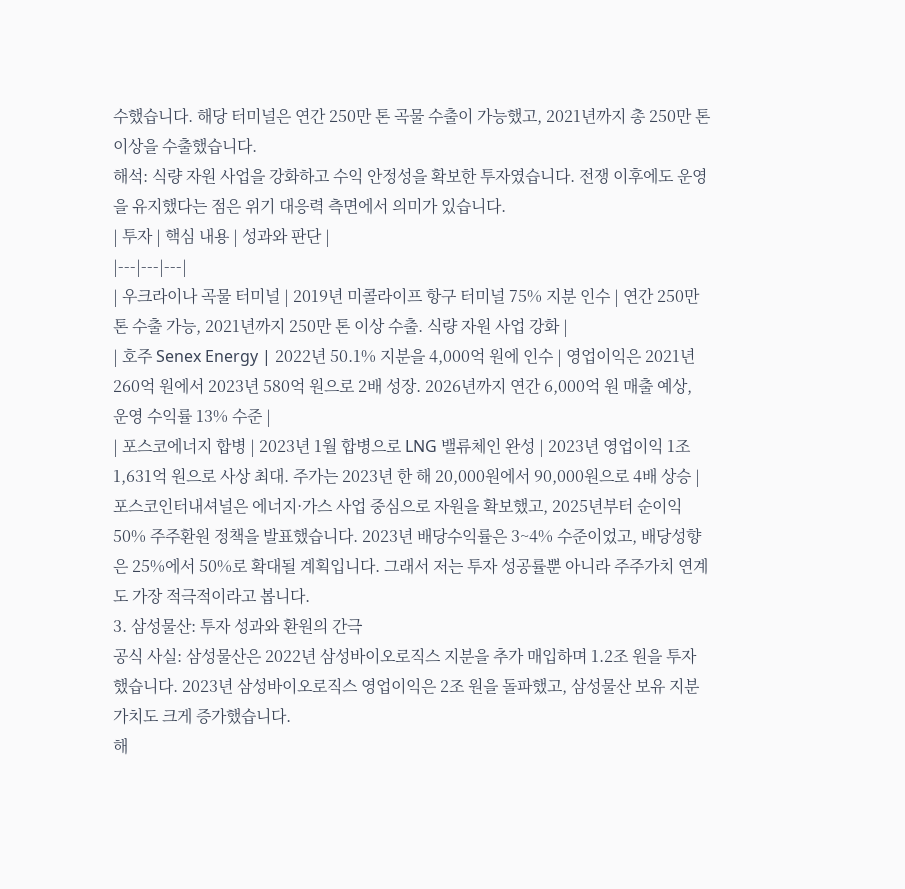수했습니다. 해당 터미널은 연간 250만 톤 곡물 수출이 가능했고, 2021년까지 총 250만 톤 이상을 수출했습니다.
해석: 식량 자원 사업을 강화하고 수익 안정성을 확보한 투자였습니다. 전쟁 이후에도 운영을 유지했다는 점은 위기 대응력 측면에서 의미가 있습니다.
| 투자 | 핵심 내용 | 성과와 판단 |
|---|---|---|
| 우크라이나 곡물 터미널 | 2019년 미콜라이프 항구 터미널 75% 지분 인수 | 연간 250만 톤 수출 가능, 2021년까지 250만 톤 이상 수출. 식량 자원 사업 강화 |
| 호주 Senex Energy | 2022년 50.1% 지분을 4,000억 원에 인수 | 영업이익은 2021년 260억 원에서 2023년 580억 원으로 2배 성장. 2026년까지 연간 6,000억 원 매출 예상, 운영 수익률 13% 수준 |
| 포스코에너지 합병 | 2023년 1월 합병으로 LNG 밸류체인 완성 | 2023년 영업이익 1조 1,631억 원으로 사상 최대. 주가는 2023년 한 해 20,000원에서 90,000원으로 4배 상승 |
포스코인터내셔널은 에너지·가스 사업 중심으로 자원을 확보했고, 2025년부터 순이익 50% 주주환원 정책을 발표했습니다. 2023년 배당수익률은 3~4% 수준이었고, 배당성향은 25%에서 50%로 확대될 계획입니다. 그래서 저는 투자 성공률뿐 아니라 주주가치 연계도 가장 적극적이라고 봅니다.
3. 삼성물산: 투자 성과와 환원의 간극
공식 사실: 삼성물산은 2022년 삼성바이오로직스 지분을 추가 매입하며 1.2조 원을 투자했습니다. 2023년 삼성바이오로직스 영업이익은 2조 원을 돌파했고, 삼성물산 보유 지분 가치도 크게 증가했습니다.
해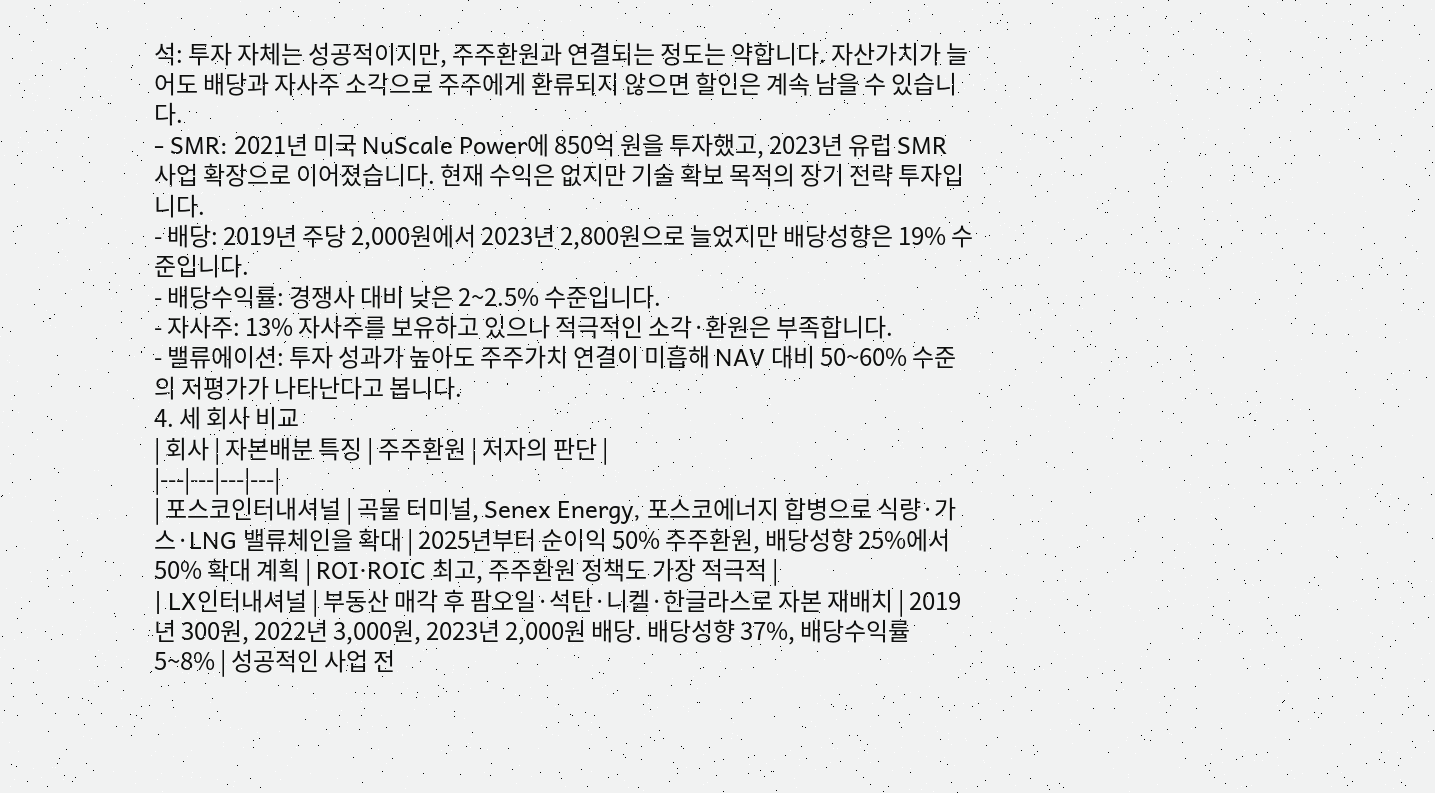석: 투자 자체는 성공적이지만, 주주환원과 연결되는 정도는 약합니다. 자산가치가 늘어도 배당과 자사주 소각으로 주주에게 환류되지 않으면 할인은 계속 남을 수 있습니다.
- SMR: 2021년 미국 NuScale Power에 850억 원을 투자했고, 2023년 유럽 SMR 사업 확장으로 이어졌습니다. 현재 수익은 없지만 기술 확보 목적의 장기 전략 투자입니다.
- 배당: 2019년 주당 2,000원에서 2023년 2,800원으로 늘었지만 배당성향은 19% 수준입니다.
- 배당수익률: 경쟁사 대비 낮은 2~2.5% 수준입니다.
- 자사주: 13% 자사주를 보유하고 있으나 적극적인 소각·환원은 부족합니다.
- 밸류에이션: 투자 성과가 높아도 주주가치 연결이 미흡해 NAV 대비 50~60% 수준의 저평가가 나타난다고 봅니다.
4. 세 회사 비교
| 회사 | 자본배분 특징 | 주주환원 | 저자의 판단 |
|---|---|---|---|
| 포스코인터내셔널 | 곡물 터미널, Senex Energy, 포스코에너지 합병으로 식량·가스·LNG 밸류체인을 확대 | 2025년부터 순이익 50% 주주환원, 배당성향 25%에서 50% 확대 계획 | ROI·ROIC 최고, 주주환원 정책도 가장 적극적 |
| LX인터내셔널 | 부동산 매각 후 팜오일·석탄·니켈·한글라스로 자본 재배치 | 2019년 300원, 2022년 3,000원, 2023년 2,000원 배당. 배당성향 37%, 배당수익률 5~8% | 성공적인 사업 전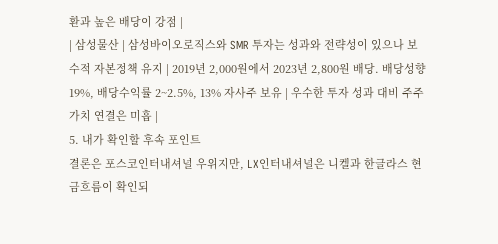환과 높은 배당이 강점 |
| 삼성물산 | 삼성바이오로직스와 SMR 투자는 성과와 전략성이 있으나 보수적 자본정책 유지 | 2019년 2,000원에서 2023년 2,800원 배당. 배당성향 19%, 배당수익률 2~2.5%, 13% 자사주 보유 | 우수한 투자 성과 대비 주주가치 연결은 미흡 |
5. 내가 확인할 후속 포인트
결론은 포스코인터내셔널 우위지만, LX인터내셔널은 니켈과 한글라스 현금흐름이 확인되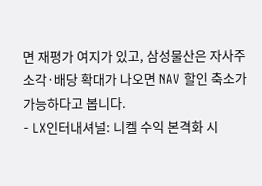면 재평가 여지가 있고, 삼성물산은 자사주 소각·배당 확대가 나오면 NAV 할인 축소가 가능하다고 봅니다.
- LX인터내셔널: 니켈 수익 본격화 시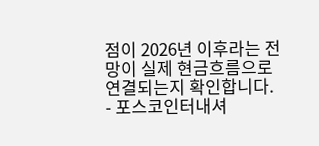점이 2026년 이후라는 전망이 실제 현금흐름으로 연결되는지 확인합니다.
- 포스코인터내셔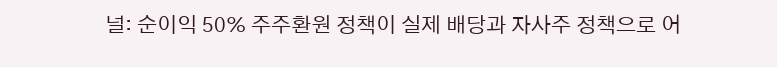널: 순이익 50% 주주환원 정책이 실제 배당과 자사주 정책으로 어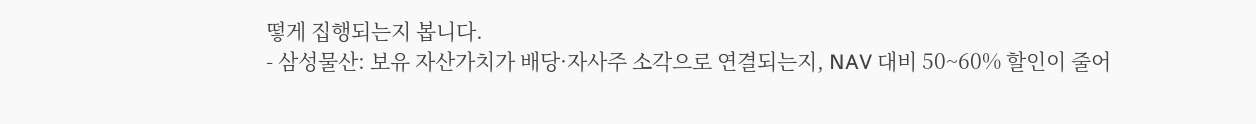떻게 집행되는지 봅니다.
- 삼성물산: 보유 자산가치가 배당·자사주 소각으로 연결되는지, NAV 대비 50~60% 할인이 줄어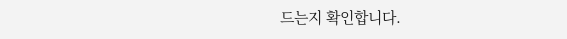드는지 확인합니다.